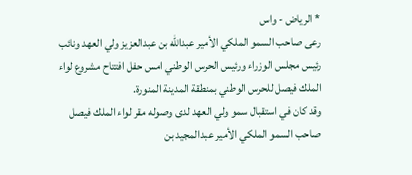* الرياض - واس
رعى صاحب السمو الملكي الأمير عبدالله بن عبدالعزيز ولي العهد ونائب رئيس مجلس الوزراء ورئيس الحرس الوطني امس حفل افتتاح مشروع لواء الملك فيصل للحرس الوطني بمنطقة المدينة المنورة.
وقد كان في استقبال سمو ولي العهد لدى وصوله مقر لواء الملك فيصل صاحب السمو الملكي الأمير عبدالمجيد بن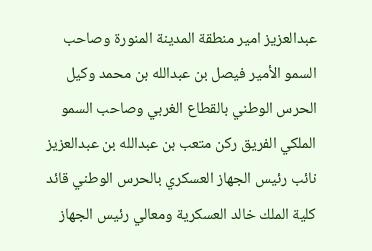عبدالعزيز امير منطقة المدينة المنورة وصاحب السمو الأمير فيصل بن عبدالله بن محمد وكيل الحرس الوطني بالقطاع الغربي وصاحب السمو الملكي الفريق ركن متعب بن عبدالله بن عبدالعزيز نائب رئيس الجهاز العسكري بالحرس الوطني قائد كلية الملك خالد العسكرية ومعالي رئيس الجهاز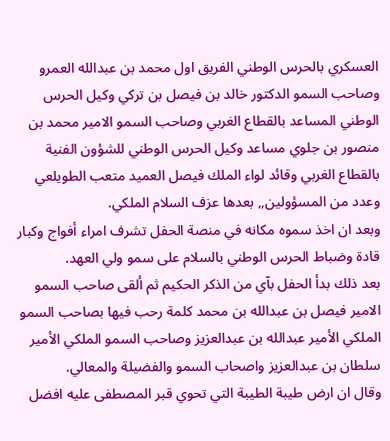العسكري بالحرس الوطني الفريق اول محمد بن عبدالله العمرو وصاحب السمو الدكتور خالد بن فيصل بن تركي وكيل الحرس الوطني المساعد بالقطاع الغربي وصاحب السمو الامير محمد بن منصور بن جلوي مساعد وكيل الحرس الوطني للشؤون الفنية بالقطاع الغربي وقائد لواء الملك فيصل العميد متعب الطويلعي وعدد من المسؤولين,, بعدها عزف السلام الملكي.
وبعد ان اخذ سموه مكانه في منصة الحفل تشرف امراء أفواج وكبار قادة وضباط الحرس الوطني بالسلام على سمو ولي العهد.
بعد ذلك بدأ الحفل بآي من الذكر الحكيم ثم ألقى صاحب السمو الامير فيصل بن عبدالله بن محمد كلمة رحب فيها بصاحب السمو الملكي الأمير عبدالله بن عبدالعزيز وصاحب السمو الملكي الأمير سلطان بن عبدالعزيز واصحاب السمو والفضيلة والمعالي.
وقال ان ارض طيبة الطيبة التي تحوي قبر المصطفى عليه افضل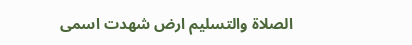الصلاة والتسليم ارض شهدت اسمى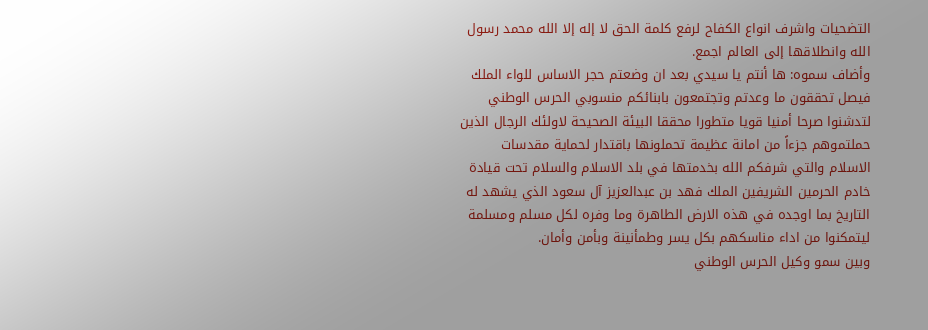التضحيات واشرف انواع الكفاح لرفع كلمة الحق لا إله إلا الله محمد رسول الله وانطلاقها إلى العالم اجمع.
وأضاف سموه: ها أنتم يا سيدي بعد ان وضعتم حجر الاساس للواء الملك فيصل تحققون ما وعدتم وتجتمعون بابنائكم منسوبي الحرس الوطني لتدشنوا صرحا أمنيا قويا متطورا محققا البيئة الصحيحة لاولئك الرجال الذين حملتموهم جزءاً من امانة عظيمة تحملونها باقتدار لحماية مقدسات الاسلام والتي شرفكم الله بخدمتها في بلد الاسلام والسلام تحت قيادة خادم الحرمين الشريفين الملك فهد بن عبدالعزيز آل سعود الذي يشهد له التاريخ بما اوجده في هذه الارض الطاهرة وما وفره لكل مسلم ومسلمة ليتمكنوا من اداء مناسكهم بكل يسر وطمأنينة وبأمن وأمان.
وبين سمو وكيل الحرس الوطني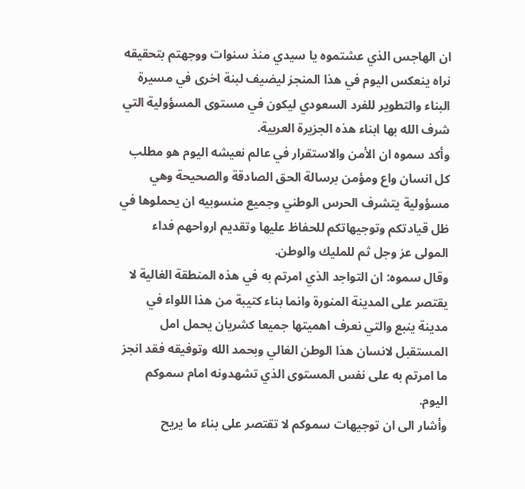ان الهاجس الذي عشتموه يا سيدي منذ سنوات ووجهتم بتحقيقه نراه ينعكس اليوم في هذا المنجز ليضيف لبنة اخرى في مسيرة البناء والتطوير للفرد السعودي ليكون في مستوى المسؤولية التي شرف الله بها ابناء هذه الجزيرة العربية.
وأكد سموه ان الأمن والاستقرار في عالم نعيشه اليوم هو مطلب كل انسان واع ومؤمن برسالة الحق الصادقة والصحيحة وهي مسؤولية يتشرف الحرس الوطني وجميع منسوبيه ان يحملوها في ظل قيادتكم وتوجيهاتكم للحفاظ عليها وتقديم ارواحهم فداء المولى عز وجل ثم للمليك والوطن.
وقال سموه: ان التواجد الذي امرتم به في هذه المنطقة الغالية لا يقتصر على المدينة المنورة وانما بناء كتيبة من هذا اللواء في مدينة ينبع والتي نعرف اهميتها جميعا كشريان يحمل امل المستقبل لانسان هذا الوطن الغالي وبحمد الله وتوفيقه فقد انجز ما امرتم به على نفس المستوى الذي تشهدونه امام سموكم اليوم.
وأشار الى ان توجيهات سموكم لا تقتصر على بناء ما يريح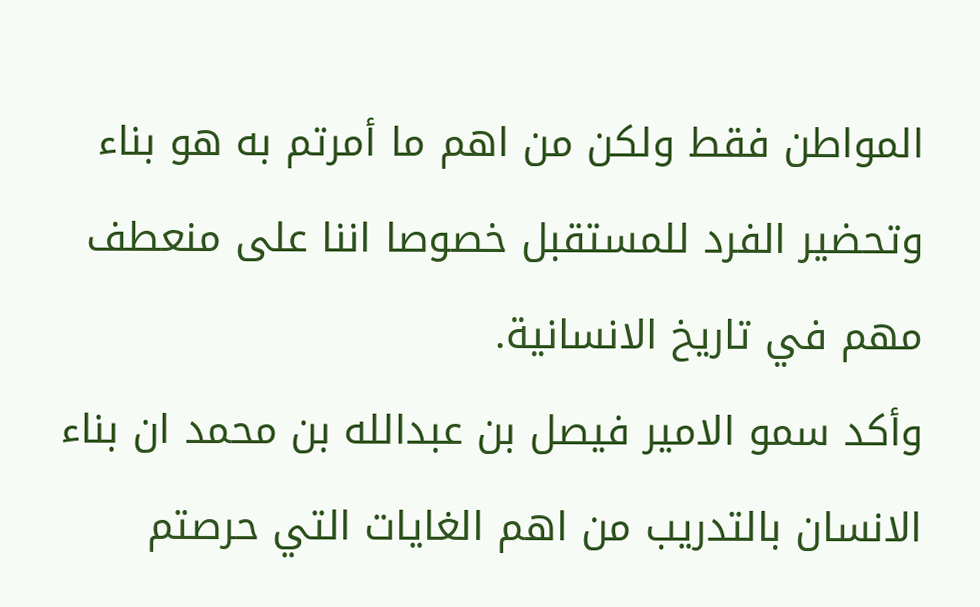المواطن فقط ولكن من اهم ما أمرتم به هو بناء وتحضير الفرد للمستقبل خصوصا اننا على منعطف مهم في تاريخ الانسانية.
وأكد سمو الامير فيصل بن عبدالله بن محمد ان بناء الانسان بالتدريب من اهم الغايات التي حرصتم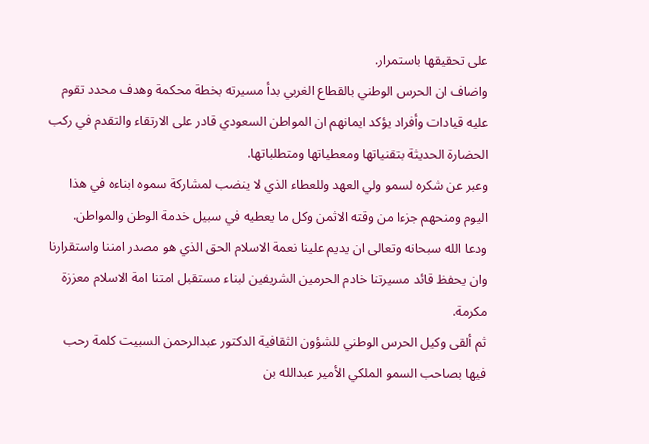على تحقيقها باستمرار.
واضاف ان الحرس الوطني بالقطاع الغربي بدأ مسيرته بخطة محكمة وهدف محدد تقوم عليه قيادات وأفراد يؤكد ايمانهم ان المواطن السعودي قادر على الارتقاء والتقدم في ركب الحضارة الحديثة بتقنياتها ومعطياتها ومتطلباتها.
وعبر عن شكره لسمو ولي العهد وللعطاء الذي لا ينضب لمشاركة سموه ابناءه في هذا اليوم ومنحهم جزءا من وقته الاثمن وكل ما يعطيه في سبيل خدمة الوطن والمواطن.
ودعا الله سبحانه وتعالى ان يديم علينا نعمة الاسلام الحق الذي هو مصدر امننا واستقرارنا وان يحفظ قائد مسيرتنا خادم الحرمين الشريفين لبناء مستقبل امتنا امة الاسلام معززة مكرمة.
ثم ألقى وكيل الحرس الوطني للشؤون الثقافية الدكتور عبدالرحمن السبيت كلمة رحب فيها بصاحب السمو الملكي الأمير عبدالله بن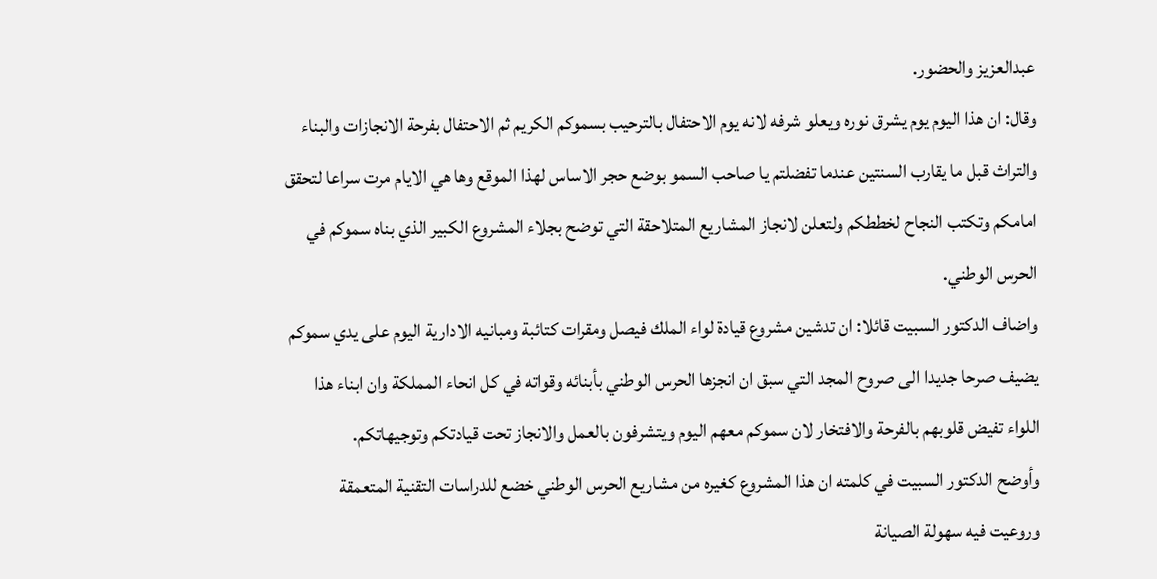عبدالعزيز والحضور.
وقال: ان هذا اليوم يوم يشرق نوره ويعلو شرفه لانه يوم الاحتفال بالترحيب بسموكم الكريم ثم الاحتفال بفرحة الانجازات والبناء والتراث قبل ما يقارب السنتين عندما تفضلتم يا صاحب السمو بوضع حجر الاساس لهذا الموقع وها هي الايام مرت سراعا لتحقق امامكم وتكتب النجاح لخططكم ولتعلن لانجاز المشاريع المتلاحقة التي توضح بجلاء المشروع الكبير الذي بناه سموكم في الحرس الوطني.
واضاف الدكتور السبيت قائلا: ان تدشين مشروع قيادة لواء الملك فيصل ومقرات كتائبة ومبانيه الادارية اليوم على يدي سموكم يضيف صرحا جديدا الى صروح المجد التي سبق ان انجزها الحرس الوطني بأبنائه وقواته في كل انحاء المملكة وان ابناء هذا اللواء تفيض قلوبهم بالفرحة والافتخار لان سموكم معهم اليوم ويتشرفون بالعمل والانجاز تحت قيادتكم وتوجيهاتكم.
وأوضح الدكتور السبيت في كلمته ان هذا المشروع كغيره من مشاريع الحرس الوطني خضع للدراسات التقنية المتعمقة وروعيت فيه سهولة الصيانة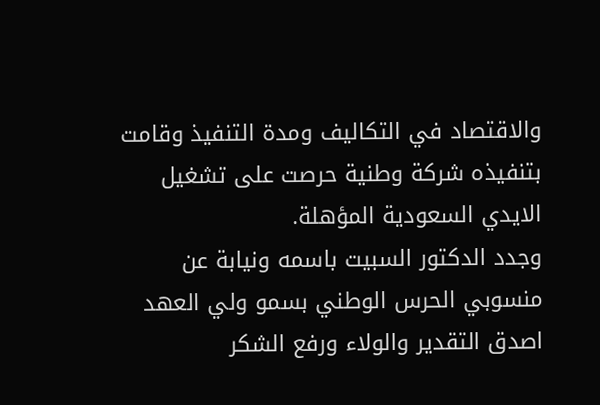والاقتصاد في التكاليف ومدة التنفيذ وقامت بتنفيذه شركة وطنية حرصت على تشغيل الايدي السعودية المؤهلة.
وجدد الدكتور السبيت باسمه ونيابة عن منسوبي الحرس الوطني بسمو ولي العهد اصدق التقدير والولاء ورفع الشكر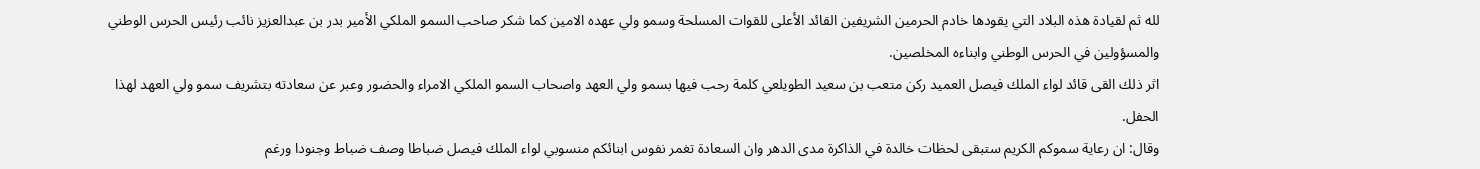لله ثم لقيادة هذه البلاد التي يقودها خادم الحرمين الشريفين القائد الأعلى للقوات المسلحة وسمو ولي عهده الامين كما شكر صاحب السمو الملكي الأمير بدر بن عبدالعزيز نائب رئيس الحرس الوطني والمسؤولين في الحرس الوطني وابناءه المخلصين.
اثر ذلك القى قائد لواء الملك فيصل العميد ركن متعب بن سعيد الطويلعي كلمة رحب فيها بسمو ولي العهد واصحاب السمو الملكي الامراء والحضور وعبر عن سعادته بتشريف سمو ولي العهد لهذا الحفل.
وقال: ان رعاية سموكم الكريم ستبقى لحظات خالدة في الذاكرة مدى الدهر وان السعادة تغمر نفوس ابنائكم منسوبي لواء الملك فيصل ضباطا وصف ضباط وجنودا ورغم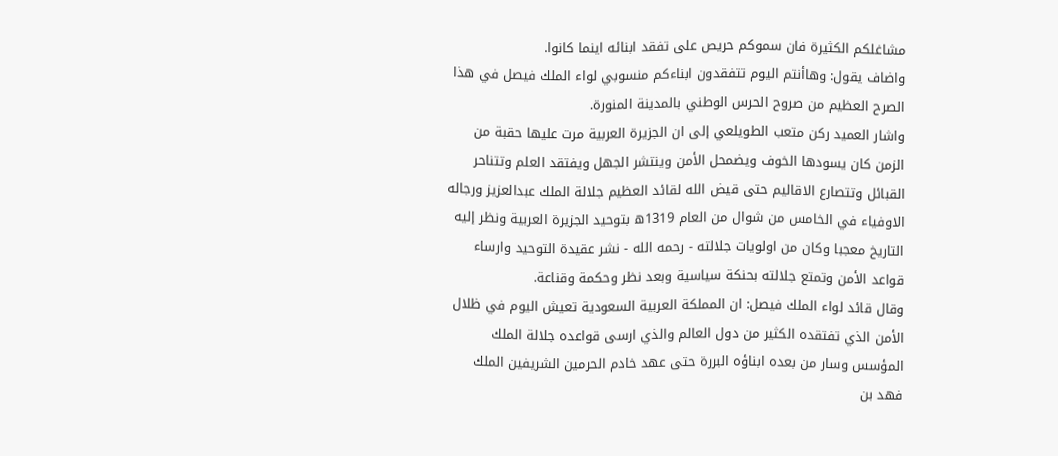مشاغلكم الكثيرة فان سموكم حريص على تفقد ابنائه اينما كانوا.
واضاف يقول: وهاأنتم اليوم تتفقدون ابناءكم منسوبي لواء الملك فيصل في هذا الصرح العظيم من صروح الحرس الوطني بالمدينة المنورة.
واشار العميد ركن متعب الطويلعي إلى ان الجزيرة العربية مرت عليها حقبة من الزمن كان يسودها الخوف ويضمحل الأمن وينتشر الجهل ويفتقد العلم وتتناحر القبائل وتتصارع الاقاليم حتى قيض الله لقائد العظيم جلالة الملك عبدالعزيز ورجاله الاوفياء في الخامس من شوال من العام 1319ه بتوحيد الجزيرة العربية ونظر إليه التاريخ معجبا وكان من اولويات جلالته - رحمه الله - نشر عقيدة التوحيد وارساء قواعد الأمن وتمتع جلالته بحنكة سياسية وبعد نظر وحكمة وقناعة.
وقال قائد لواء الملك فيصل: ان المملكة العربية السعودية تعيش اليوم في ظلال الأمن الذي تفتقده الكثير من دول العالم والذي ارسى قواعده جلالة الملك المؤسس وسار من بعده ابناؤه البررة حتى عهد خادم الحرمين الشريفين الملك فهد بن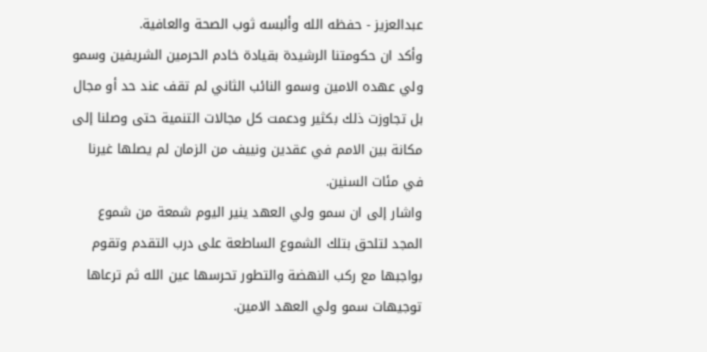عبدالعزيز - حفظه الله وألبسه ثوب الصحة والعافية.
وأكد ان حكومتنا الرشيدة بقيادة خادم الحرمين الشريفين وسمو ولي عهده الامين وسمو النائب الثاني لم تقف عند حد أو مجال بل تجاوزت ذلك بكثير ودعمت كل مجالات التنمية حتى وصلنا إلى مكانة بين الامم في عقدين ونييف من الزمان لم يصلها غيرنا في مئات السنين.
واشار إلى ان سمو ولي العهد ينير اليوم شمعة من شموع المجد لتلحق بتلك الشموع الساطعة على درب التقدم وتقوم بواجبها مع ركب النهضة والتطور تحرسها عين الله ثم ترعاها توجيهات سمو ولي العهد الامين.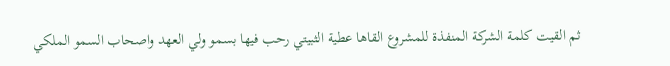ثم القيت كلمة الشركة المنفذة للمشروع القاها عطية الثبيتي رحب فيها بسمو ولي العهد واصحاب السمو الملكي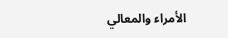الأمراء والمعالي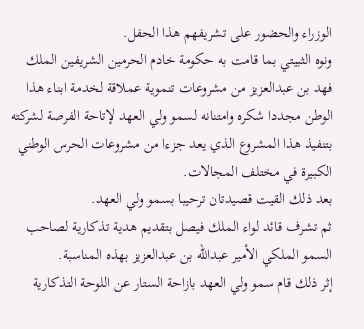الوزراء والحضور على تشريفهم هذا الحفل.
ونوه الثبيتي بما قامت به حكومة خادم الحرمين الشريفين الملك فهد بن عبدالعزيز من مشروعات تنموية عملاقة لخدمة ابناء هذا الوطن مجددا شكره وامتنانه لسمو ولي العهد لإتاحة الفرصة لشركته بتنفيذ هذا المشروع الذي يعد جزءا من مشروعات الحرس الوطني الكبيرة في مختلف المجالات.
بعد ذلك القيت قصيدتان ترحيبا بسمو ولي العهد.
ثم تشرف قائد لواء الملك فيصل بتقديم هدية تذكارية لصاحب السمو الملكي الأمير عبدالله بن عبدالعزيز بهذه المناسبة.
إثر ذلك قام سمو ولي العهد بازاحة الستار عن اللوحة التذكارية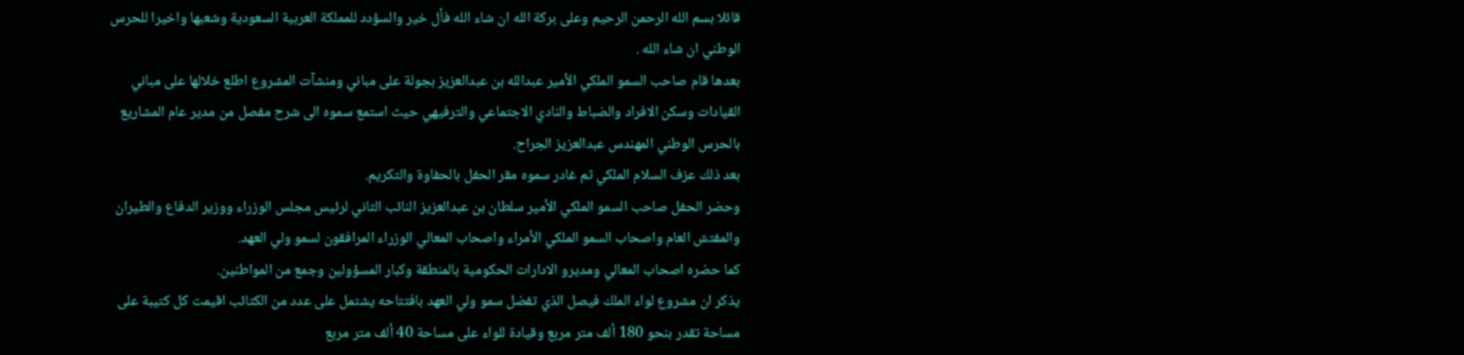قائلا بسم الله الرحمن الرحيم وعلى بركة الله ان شاء الله فأل خير والسؤدد للمملكة العربية السعودية وشعبها واخيرا للحرس الوطني ان شاء الله .
بعدها قام صاحب السمو الملكي الأمير عبدالله بن عبدالعزيز بجولة على مباني ومنشآت المشروع اطلع خلالها على مباني القيادات وسكن الافراد والضباط والنادي الاجتماعي والترفيهي حيث استمع سموه الى شرح مفصل من مدير عام المشاريع بالحرس الوطني المهندس عبدالعزيز الجراح.
بعد ذلك عزف السلام الملكي ثم غادر سموه مقر الحفل بالحفاوة والتكريم.
وحضر الحفل صاحب السمو الملكي الأمير سلطان بن عبدالعزيز النائب الثاني لرئيس مجلس الوزراء ووزير الدفاع والطيران والمفتش العام واصحاب السمو الملكي الأمراء واصحاب المعالي الوزراء المرافقون لسمو ولي العهد.
كما حضره اصحاب المعالي ومديرو الادارات الحكومية بالمنطقة وكبار المسؤولين وجمع من المواطنين.
يذكر ان مشروع لواء الملك فيصل الذي تفضل سمو ولي العهد بافتتاحه يشتمل على عدد من الكتائب اقيمت كل كتيبة على مساحة تقدر بنحو 180 ألف متر مربع وقيادة للواء على مساحة 40 ألف متر مربع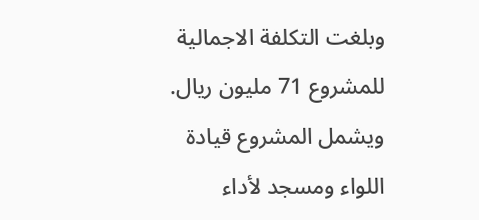وبلغت التكلفة الاجمالية للمشروع 71 مليون ريال.
ويشمل المشروع قيادة اللواء ومسجد لأداء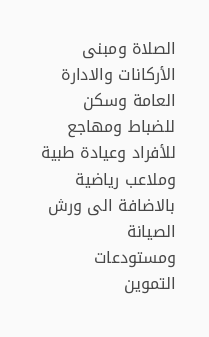الصلاة ومبنى الأركانات والادارة العامة وسكن للضباط ومهاجع للأفراد وعيادة طبية وملاعب رياضية بالاضافة الى ورش الصيانة ومستودعات التموين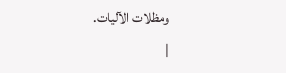ومظلات الآليات.
|